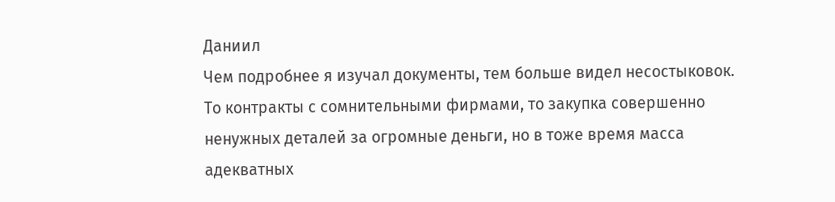Даниил
Чем подробнее я изучал документы, тем больше видел несостыковок. То контракты с сомнительными фирмами, то закупка совершенно ненужных деталей за огромные деньги, но в тоже время масса адекватных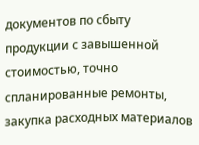документов по сбыту продукции с завышенной стоимостью, точно спланированные ремонты, закупка расходных материалов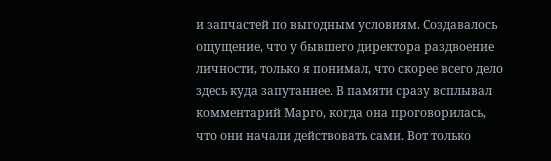и запчастей по выгодным условиям. Создавалось ощущение, что у бывшего директора раздвоение личности, только я понимал, что скорее всего дело здесь куда запутаннее. В памяти сразу всплывал комментарий Марго, когда она проговорилась, что они начали действовать сами. Вот только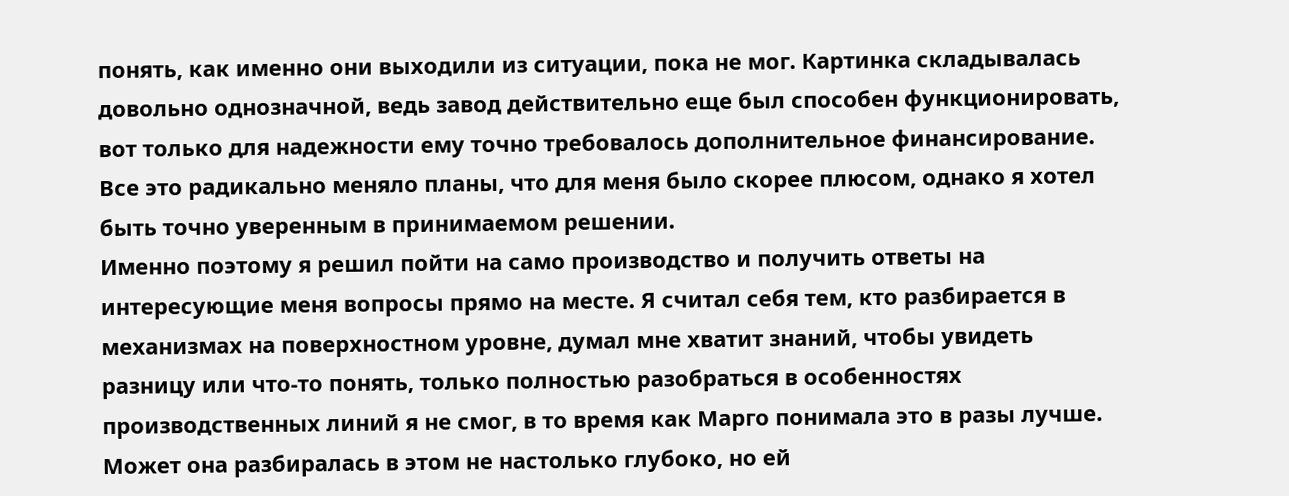понять, как именно они выходили из ситуации, пока не мог. Картинка складывалась довольно однозначной, ведь завод действительно еще был способен функционировать, вот только для надежности ему точно требовалось дополнительное финансирование. Все это радикально меняло планы, что для меня было скорее плюсом, однако я хотел быть точно уверенным в принимаемом решении.
Именно поэтому я решил пойти на само производство и получить ответы на интересующие меня вопросы прямо на месте. Я считал себя тем, кто разбирается в механизмах на поверхностном уровне, думал мне хватит знаний, чтобы увидеть разницу или что-то понять, только полностью разобраться в особенностях производственных линий я не смог, в то время как Марго понимала это в разы лучше. Может она разбиралась в этом не настолько глубоко, но ей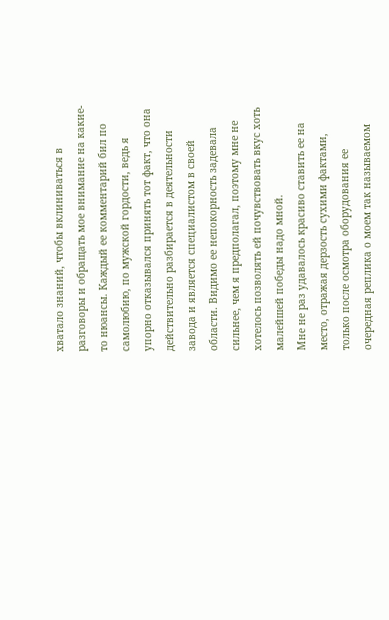хватало знаний, чтобы вклиниваться в разговоры и обращать мое внимание на какие-то нюансы. Каждый ее комментарий бил по самолюбию, по мужской гордости, ведь я упорно отказывался принять тот факт, что она действительно разбирается в деятельности завода и является специалистом в своей области. Видимо ее непокорность задевала сильнее, чем я предполагал, поэтому мне не хотелось позволять ей почувствовать вкус хоть малейшей победы надо мной.
Мне не раз удавалось красиво ставить ее на место, отражая дерзость сухими фактами, только после осмотра оборудования ее очередная реплика о моем так называемом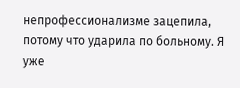непрофессионализме зацепила, потому что ударила по больному. Я уже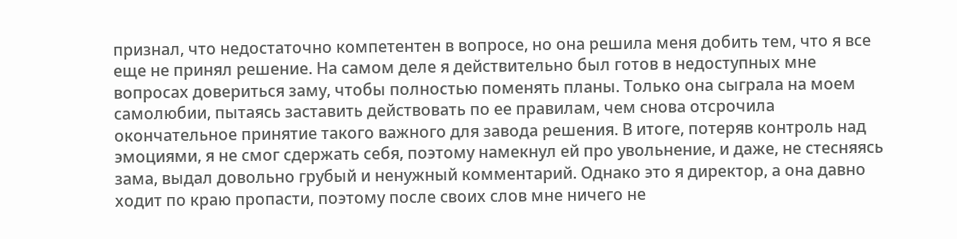признал, что недостаточно компетентен в вопросе, но она решила меня добить тем, что я все еще не принял решение. На самом деле я действительно был готов в недоступных мне вопросах довериться заму, чтобы полностью поменять планы. Только она сыграла на моем самолюбии, пытаясь заставить действовать по ее правилам, чем снова отсрочила окончательное принятие такого важного для завода решения. В итоге, потеряв контроль над эмоциями, я не смог сдержать себя, поэтому намекнул ей про увольнение, и даже, не стесняясь зама, выдал довольно грубый и ненужный комментарий. Однако это я директор, а она давно ходит по краю пропасти, поэтому после своих слов мне ничего не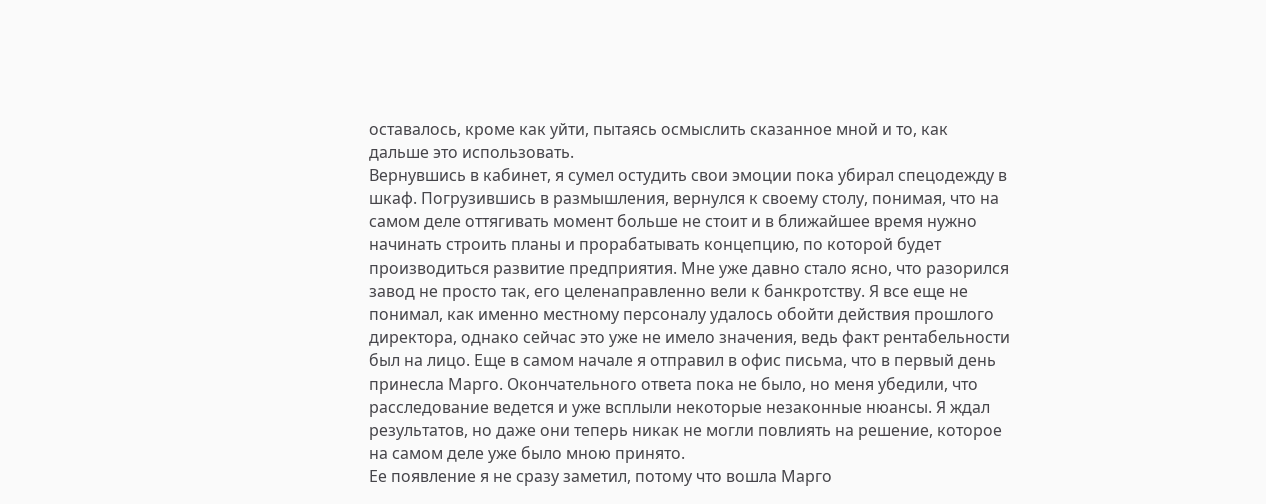оставалось, кроме как уйти, пытаясь осмыслить сказанное мной и то, как дальше это использовать.
Вернувшись в кабинет, я сумел остудить свои эмоции пока убирал спецодежду в шкаф. Погрузившись в размышления, вернулся к своему столу, понимая, что на самом деле оттягивать момент больше не стоит и в ближайшее время нужно начинать строить планы и прорабатывать концепцию, по которой будет производиться развитие предприятия. Мне уже давно стало ясно, что разорился завод не просто так, его целенаправленно вели к банкротству. Я все еще не понимал, как именно местному персоналу удалось обойти действия прошлого директора, однако сейчас это уже не имело значения, ведь факт рентабельности был на лицо. Еще в самом начале я отправил в офис письма, что в первый день принесла Марго. Окончательного ответа пока не было, но меня убедили, что расследование ведется и уже всплыли некоторые незаконные нюансы. Я ждал результатов, но даже они теперь никак не могли повлиять на решение, которое на самом деле уже было мною принято.
Ее появление я не сразу заметил, потому что вошла Марго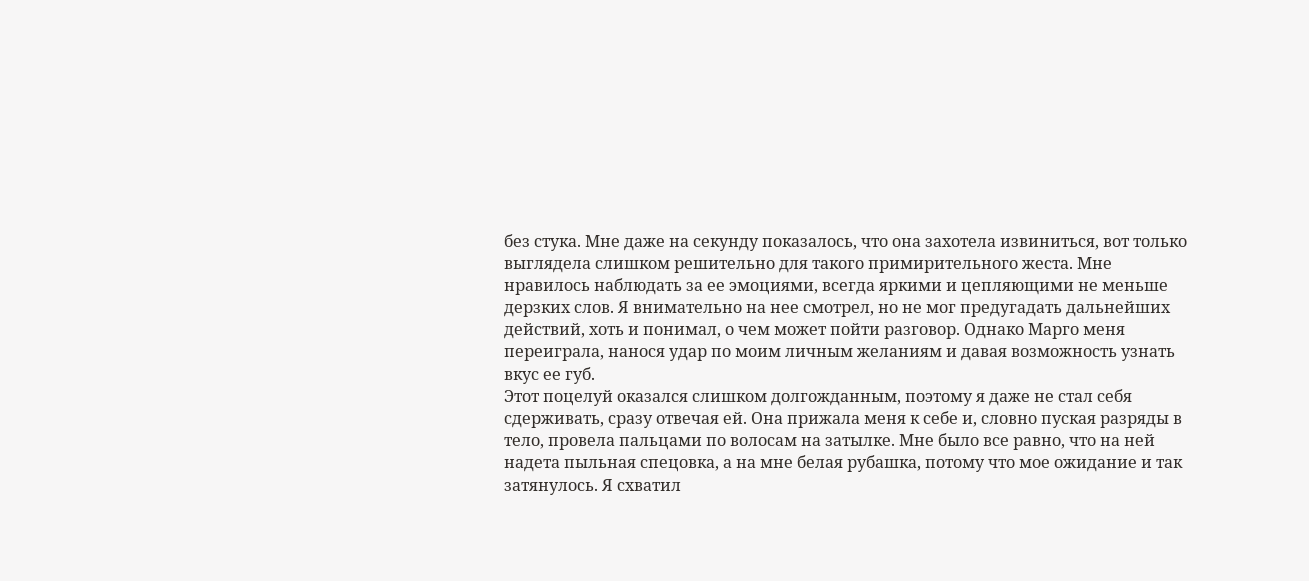без стука. Мне даже на секунду показалось, что она захотела извиниться, вот только выглядела слишком решительно для такого примирительного жеста. Мне нравилось наблюдать за ее эмоциями, всегда яркими и цепляющими не меньше дерзких слов. Я внимательно на нее смотрел, но не мог предугадать дальнейших действий, хоть и понимал, о чем может пойти разговор. Однако Марго меня переиграла, нанося удар по моим личным желаниям и давая возможность узнать вкус ее губ.
Этот поцелуй оказался слишком долгожданным, поэтому я даже не стал себя сдерживать, сразу отвечая ей. Она прижала меня к себе и, словно пуская разряды в тело, провела пальцами по волосам на затылке. Мне было все равно, что на ней надета пыльная спецовка, а на мне белая рубашка, потому что мое ожидание и так затянулось. Я схватил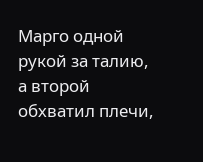Марго одной рукой за талию, а второй обхватил плечи,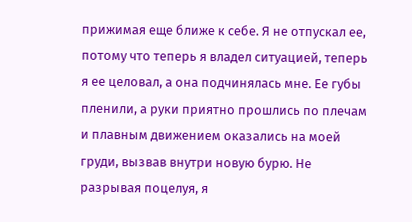прижимая еще ближе к себе. Я не отпускал ее, потому что теперь я владел ситуацией, теперь я ее целовал, а она подчинялась мне. Ее губы пленили, а руки приятно прошлись по плечам и плавным движением оказались на моей груди, вызвав внутри новую бурю. Не разрывая поцелуя, я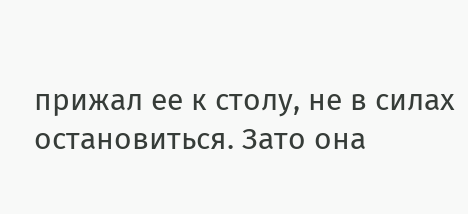прижал ее к столу, не в силах остановиться. Зато она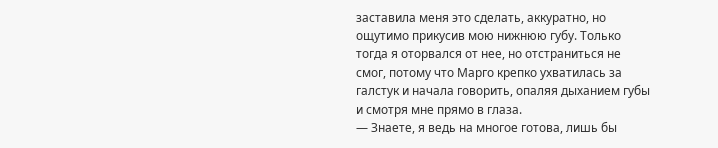заставила меня это сделать, аккуратно, но ощутимо прикусив мою нижнюю губу. Только тогда я оторвался от нее, но отстраниться не смог, потому что Марго крепко ухватилась за галстук и начала говорить, опаляя дыханием губы и смотря мне прямо в глаза.
— Знаете, я ведь на многое готова, лишь бы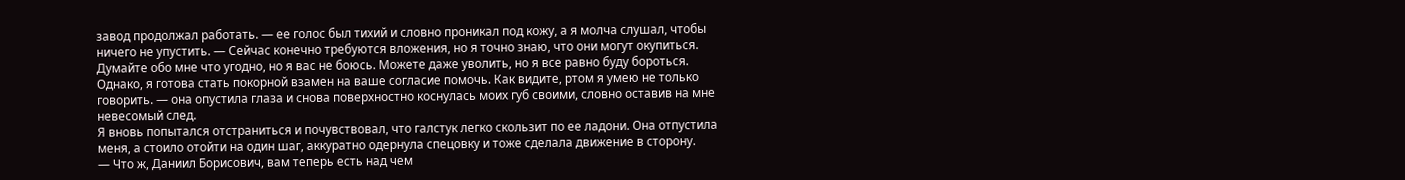завод продолжал работать. — ее голос был тихий и словно проникал под кожу, а я молча слушал, чтобы ничего не упустить. — Сейчас конечно требуются вложения, но я точно знаю, что они могут окупиться. Думайте обо мне что угодно, но я вас не боюсь. Можете даже уволить, но я все равно буду бороться. Однако, я готова стать покорной взамен на ваше согласие помочь. Как видите, ртом я умею не только говорить. — она опустила глаза и снова поверхностно коснулась моих губ своими, словно оставив на мне невесомый след.
Я вновь попытался отстраниться и почувствовал, что галстук легко скользит по ее ладони. Она отпустила меня, а стоило отойти на один шаг, аккуратно одернула спецовку и тоже сделала движение в сторону.
— Что ж, Даниил Борисович, вам теперь есть над чем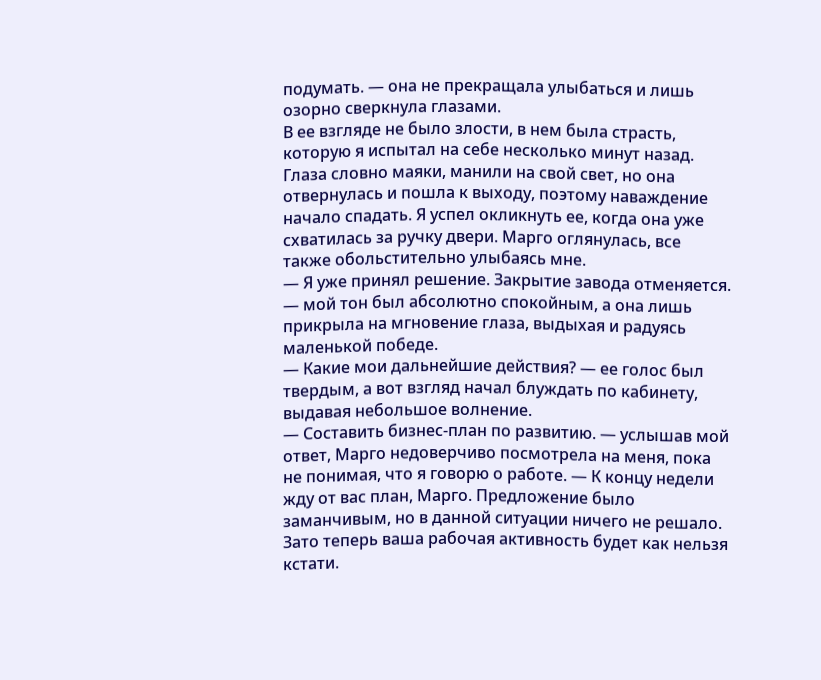подумать. — она не прекращала улыбаться и лишь озорно сверкнула глазами.
В ее взгляде не было злости, в нем была страсть, которую я испытал на себе несколько минут назад. Глаза словно маяки, манили на свой свет, но она отвернулась и пошла к выходу, поэтому наваждение начало спадать. Я успел окликнуть ее, когда она уже схватилась за ручку двери. Марго оглянулась, все также обольстительно улыбаясь мне.
— Я уже принял решение. Закрытие завода отменяется. — мой тон был абсолютно спокойным, а она лишь прикрыла на мгновение глаза, выдыхая и радуясь маленькой победе.
— Какие мои дальнейшие действия? — ее голос был твердым, а вот взгляд начал блуждать по кабинету, выдавая небольшое волнение.
— Составить бизнес-план по развитию. — услышав мой ответ, Марго недоверчиво посмотрела на меня, пока не понимая, что я говорю о работе. — К концу недели жду от вас план, Марго. Предложение было заманчивым, но в данной ситуации ничего не решало. Зато теперь ваша рабочая активность будет как нельзя кстати.